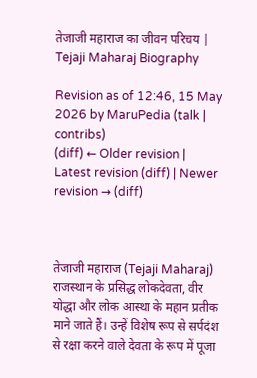तेजाजी महाराज का जीवन परिचय | Tejaji Maharaj Biography

Revision as of 12:46, 15 May 2026 by MaruPedia (talk | contribs)
(diff) ← Older revision | Latest revision (diff) | Newer revision → (diff)



तेजाजी महाराज (Tejaji Maharaj) राजस्थान के प्रसिद्ध लोकदेवता, वीर योद्धा और लोक आस्था के महान प्रतीक माने जाते हैं। उन्हें विशेष रूप से सर्पदंश से रक्षा करने वाले देवता के रूप में पूजा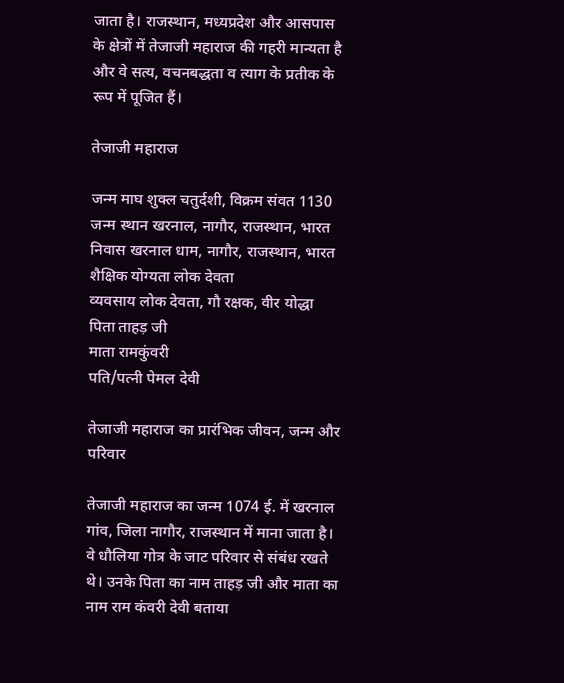जाता है। राजस्थान, मध्यप्रदेश और आसपास के क्षेत्रों में तेजाजी महाराज की गहरी मान्यता है और वे सत्य, वचनबद्धता व त्याग के प्रतीक के रूप में पूजित हैं।

तेजाजी महाराज

जन्म माघ शुक्ल चतुर्दशी, विक्रम संवत 1130
जन्म स्थान खरनाल, नागौर, राजस्थान, भारत
निवास खरनाल धाम, नागौर, राजस्थान, भारत
शैक्षिक योग्यता लोक देवता
व्यवसाय लोक देवता, गौ रक्षक, वीर योद्धा
पिता ताहड़ जी
माता रामकुंवरी
पति/पत्नी पेमल देवी

तेजाजी महाराज का प्रारंभिक जीवन, जन्म और परिवार

तेजाजी महाराज का जन्म 1074 ई. में खरनाल गांव, जिला नागौर, राजस्थान में माना जाता है। वे धौलिया गोत्र के जाट परिवार से संबंध रखते थे। उनके पिता का नाम ताहड़ जी और माता का नाम राम कंवरी देवी बताया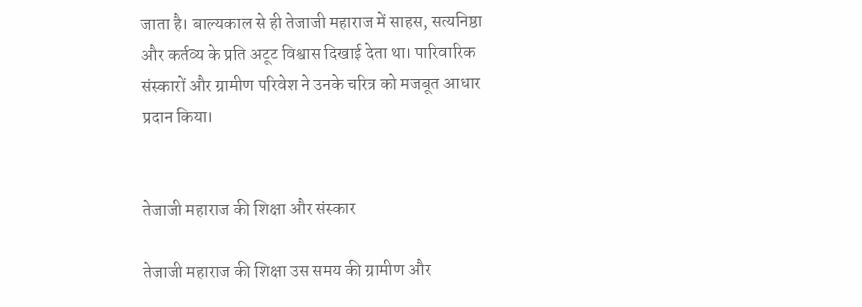जाता है। बाल्यकाल से ही तेजाजी महाराज में साहस, सत्यनिष्ठा और कर्तव्य के प्रति अटूट विश्वास दिखाई देता था। पारिवारिक संस्कारों और ग्रामीण परिवेश ने उनके चरित्र को मजबूत आधार प्रदान किया।


तेजाजी महाराज की शिक्षा और संस्कार

तेजाजी महाराज की शिक्षा उस समय की ग्रामीण और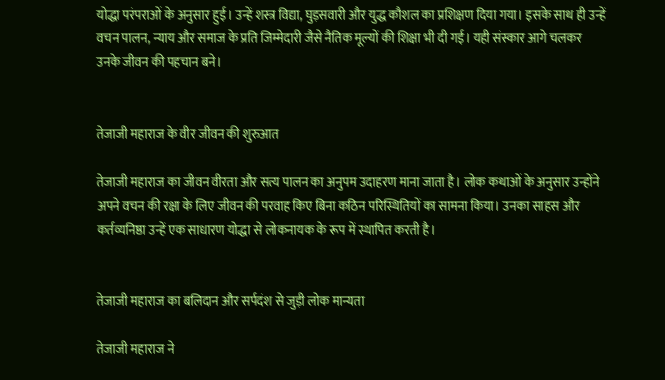योद्धा परंपराओं के अनुसार हुई। उन्हें शस्त्र विद्या, घुड़सवारी और युद्ध कौशल का प्रशिक्षण दिया गया। इसके साथ ही उन्हें वचन पालन, न्याय और समाज के प्रति जिम्मेदारी जैसे नैतिक मूल्यों की शिक्षा भी दी गई। यही संस्कार आगे चलकर उनके जीवन की पहचान बने।


तेजाजी महाराज के वीर जीवन की शुरुआत

तेजाजी महाराज का जीवन वीरता और सत्य पालन का अनुपम उदाहरण माना जाता है। लोक कथाओं के अनुसार उन्होंने अपने वचन की रक्षा के लिए जीवन की परवाह किए बिना कठिन परिस्थितियों का सामना किया। उनका साहस और कर्तव्यनिष्ठा उन्हें एक साधारण योद्धा से लोकनायक के रूप में स्थापित करती है।


तेजाजी महाराज का बलिदान और सर्पदंश से जुड़ी लोक मान्यता

तेजाजी महाराज ने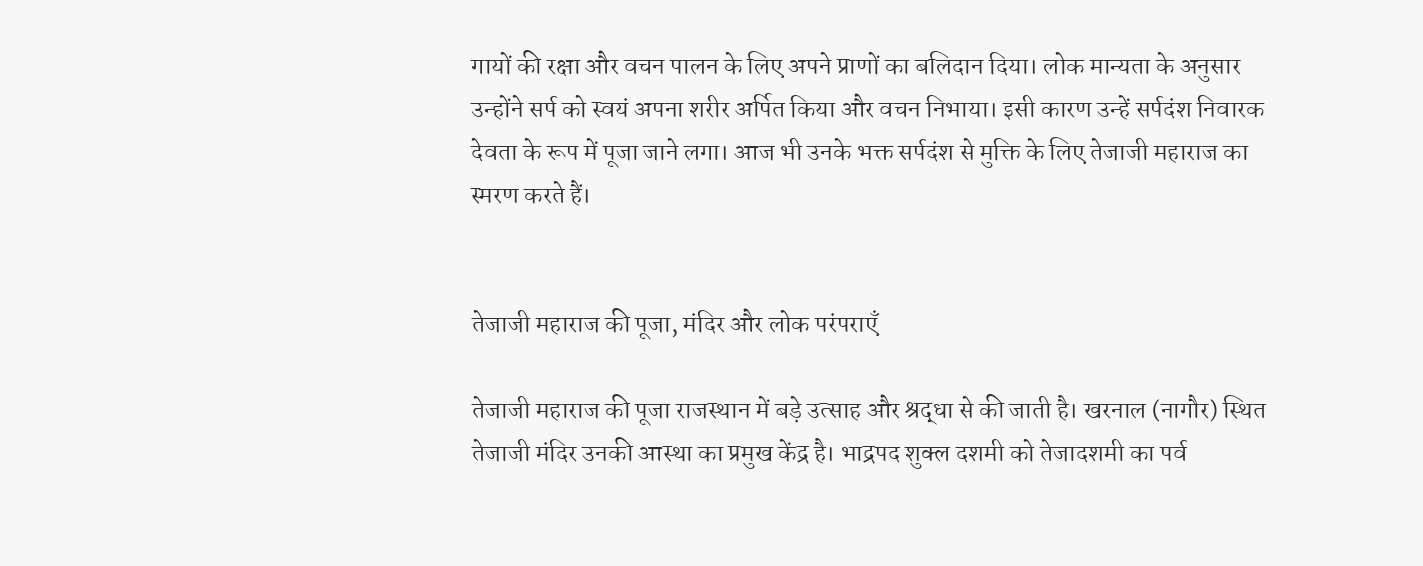गायों की रक्षा और वचन पालन के लिए अपने प्राणों का बलिदान दिया। लोक मान्यता के अनुसार उन्होंने सर्प को स्वयं अपना शरीर अर्पित किया और वचन निभाया। इसी कारण उन्हें सर्पदंश निवारक देवता के रूप में पूजा जाने लगा। आज भी उनके भक्त सर्पदंश से मुक्ति के लिए तेजाजी महाराज का स्मरण करते हैं।


तेजाजी महाराज की पूजा, मंदिर और लोक परंपराएँ

तेजाजी महाराज की पूजा राजस्थान में बड़े उत्साह और श्रद्धा से की जाती है। खरनाल (नागौर) स्थित तेजाजी मंदिर उनकी आस्था का प्रमुख केंद्र है। भाद्रपद शुक्ल दशमी को तेजादशमी का पर्व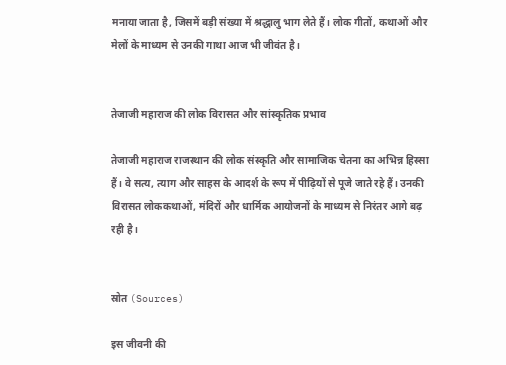मनाया जाता है, जिसमें बड़ी संख्या में श्रद्धालु भाग लेते हैं। लोक गीतों, कथाओं और मेलों के माध्यम से उनकी गाथा आज भी जीवंत है।


तेजाजी महाराज की लोक विरासत और सांस्कृतिक प्रभाव

तेजाजी महाराज राजस्थान की लोक संस्कृति और सामाजिक चेतना का अभिन्न हिस्सा हैं। वे सत्य, त्याग और साहस के आदर्श के रूप में पीढ़ियों से पूजे जाते रहे हैं। उनकी विरासत लोककथाओं, मंदिरों और धार्मिक आयोजनों के माध्यम से निरंतर आगे बढ़ रही है।


स्रोत (Sources)

इस जीवनी की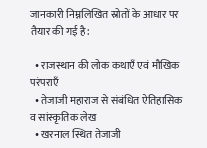जानकारी निम्नलिखित स्रोतों के आधार पर तैयार की गई है:

  • राजस्थान की लोक कथाएँ एवं मौखिक परंपराएँ
  • तेजाजी महाराज से संबंधित ऐतिहासिक व सांस्कृतिक लेख
  • खरनाल स्थित तेजाजी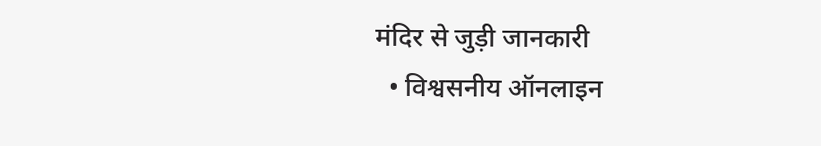मंदिर से जुड़ी जानकारी
  • विश्वसनीय ऑनलाइन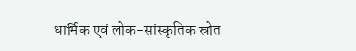धार्मिक एवं लोक-सांस्कृतिक स्रोत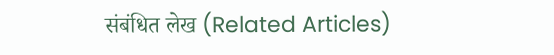संबंधित लेख (Related Articles)